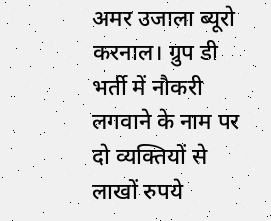अमर उजाला ब्यूरो
करनाल। ग्रुप डी भर्ती में नौकरी लगवाने के नाम पर दो व्यक्तियों से लाखों रुपये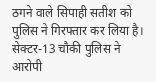ठगने वाले सिपाही सतीश को पुलिस ने गिरफ्तार कर लिया है। सेक्टर-13 चौकी पुलिस ने आरोपी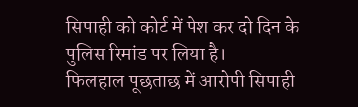सिपाही को कोर्ट में पेश कर दो दिन के पुलिस रिमांड पर लिया है।
फिलहाल पूछताछ में आरोपी सिपाही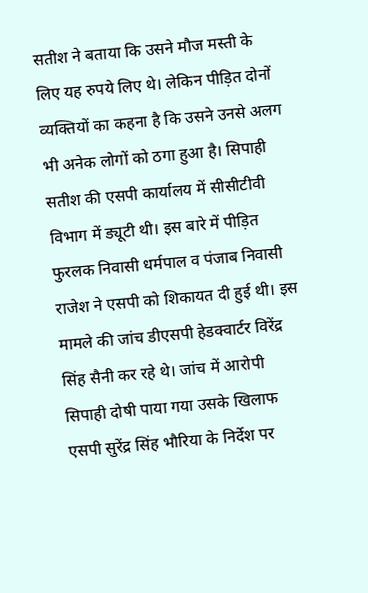सतीश ने बताया कि उसने मौज मस्ती के लिए यह रुपये लिए थे। लेकिन पीड़ित दोनों व्यक्तियों का कहना है कि उसने उनसे अलग भी अनेक लोगों को ठगा हुआ है। सिपाही सतीश की एसपी कार्यालय में सीसीटीवी विभाग में ड्यूटी थी। इस बारे में पीड़ित फुरलक निवासी धर्मपाल व पंजाब निवासी राजेश ने एसपी को शिकायत दी हुई थी। इस मामले की जांच डीएसपी हेडक्वार्टर विरेंद्र सिंह सैनी कर रहे थे। जांच में आरोपी सिपाही दोषी पाया गया उसके खिलाफ एसपी सुरेंद्र सिंह भौरिया के निर्देश पर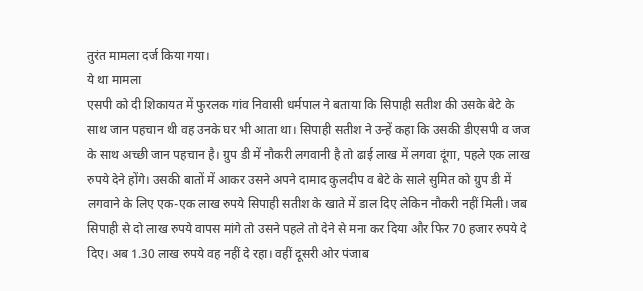तुरंत मामला दर्ज किया गया।
ये था मामला
एसपी को दी शिकायत में फुरलक गांव निवासी धर्मपाल ने बताया कि सिपाही सतीश की उसके बेटे के साथ जान पहचान थी वह उनके घर भी आता था। सिपाही सतीश ने उन्हें कहा कि उसकी डीएसपी व जज के साथ अच्छी जान पहचान है। ग्रुप डी में नौकरी लगवानी है तो ढाई लाख में लगवा दूंगा, पहले एक लाख रुपये देने होंगे। उसकी बातों में आकर उसने अपने दामाद कुलदीप व बेटे के साले सुमित को ग्रुप डी में लगवाने के लिए एक-एक लाख रुपये सिपाही सतीश के खाते में डाल दिए लेकिन नौकरी नहीं मिली। जब सिपाही से दो लाख रुपये वापस मांगे तो उसने पहले तो देने से मना कर दिया और फिर 70 हजार रुपये दे दिए। अब 1.30 लाख रुपये वह नहीं दे रहा। वहीं दूसरी ओर पंजाब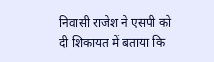निवासी राजेश ने एसपी को दी शिकायत में बताया कि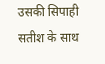उसकी सिपाही सतीश के साथ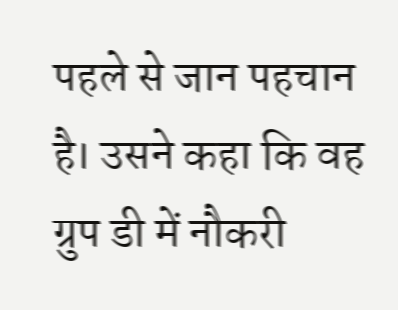पहले से जान पहचान है। उसने कहा कि वह ग्रुप डी में नौकरी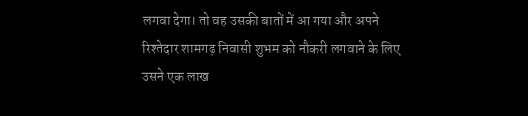लगवा देगा। तो वह उसकी बातों में आ गया और अपने रिश्तेदार शामगढ़ निवासी शुभम को नौकरी लगवाने के लिए उसने एक लाख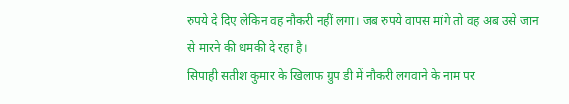रुपये दे दिए लेकिन वह नौकरी नहीं लगा। जब रुपये वापस मांगे तो वह अब उसे जान से मारने की धमकी दे रहा है।
सिपाही सतीश कुमार के खिलाफ ग्रुप डी में नौकरी लगवाने के नाम पर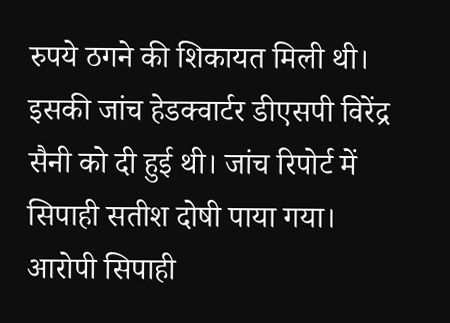रुपये ठगने की शिकायत मिली थी। इसकी जांच हेडक्वार्टर डीएसपी विरेंद्र सैनी को दी हुई थी। जांच रिपोर्ट में सिपाही सतीश दोषी पाया गया। आरोपी सिपाही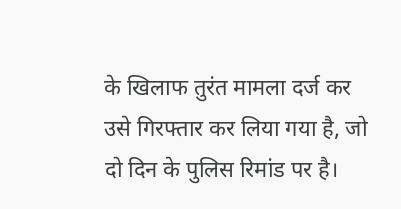के खिलाफ तुरंत मामला दर्ज कर उसे गिरफ्तार कर लिया गया है, जो दो दिन के पुलिस रिमांड पर है।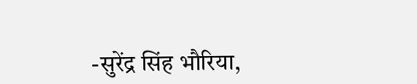-सुरेंद्र सिंह भौरिया,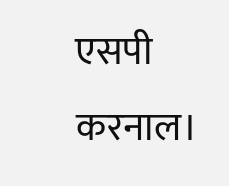एसपी करनाल।